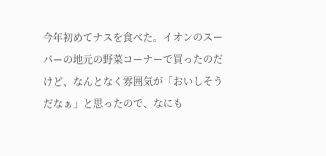今年初めてナスを食べた。イオンのスーパーの地元の野菜コーナーで買ったのだけど、なんとなく雰囲気が「おいしそうだなぁ」と思ったので、なにも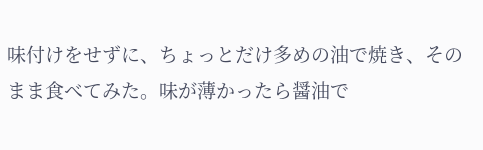味付けをせずに、ちょっとだけ多めの油で焼き、そのまま食べてみた。味が薄かったら醤油で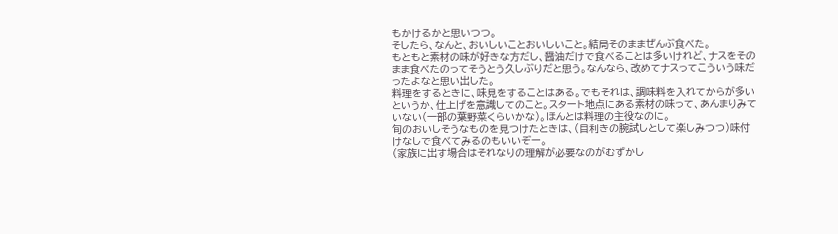もかけるかと思いつつ。
そしたら、なんと、おいしいことおいしいこと。結局そのままぜんぶ食べた。
もともと素材の味が好きな方だし、醤油だけで食べることは多いけれど、ナスをそのまま食べたのってそうとう久しぶりだと思う。なんなら、改めてナスってこういう味だったよなと思い出した。
料理をするときに、味見をすることはある。でもそれは、調味料を入れてからが多いというか、仕上げを意識してのこと。スタート地点にある素材の味って、あんまりみていない(一部の葉野菜くらいかな)。ほんとは料理の主役なのに。
旬のおいしそうなものを見つけたときは、(目利きの腕試しとして楽しみつつ)味付けなしで食べてみるのもいいぞー。
(家族に出す場合はそれなりの理解が必要なのがむずかし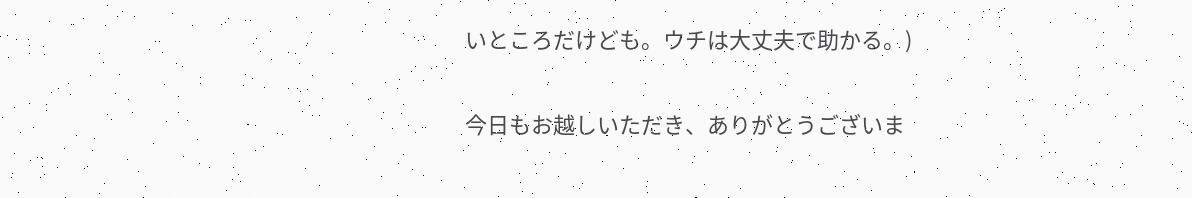いところだけども。ウチは大丈夫で助かる。)

今日もお越しいただき、ありがとうございま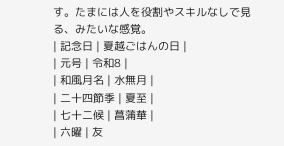す。たまには人を役割やスキルなしで見る、みたいな感覚。
| 記念日 | 夏越ごはんの日 |
| 元号 | 令和8 |
| 和風月名 | 水無月 |
| 二十四節季 | 夏至 |
| 七十二候 | 菖蒲華 |
| 六曜 | 友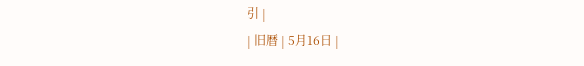引 |
| 旧暦 | 5月16日 |